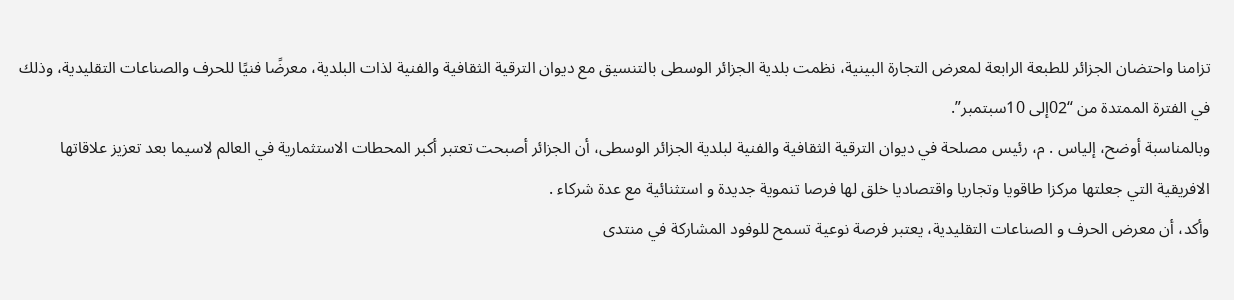تزامنا واحتضان الجزائر للطبعة الرابعة لمعرض التجارة البينية، نظمت بلدية الجزائر الوسطى بالتنسيق مع ديوان الترقية الثقافية والفنية لذات البلدية، معرضًا فنيًا للحرف والصناعات التقليدية، وذلك في الفترة الممتدة من “02إلى 10سبتمبر”.
وبالمناسبة أوضح، إلياس . م، رئيس مصلحة في ديوان الترقية الثقافية والفنية لبلدية الجزائر الوسطى، أن الجزائر أصبحت تعتبر أكبر المحطات الاستثمارية في العالم لاسيما بعد تعزيز علاقاتها الافريقية التي جعلتها مركزا طاقويا وتجاريا واقتصاديا خلق لها فرصا تنموية جديدة و استثنائية مع عدة شركاء .
وأكد، أن معرض الحرف و الصناعات التقليدية، يعتبر فرصة نوعية تسمح للوفود المشاركة في منتدى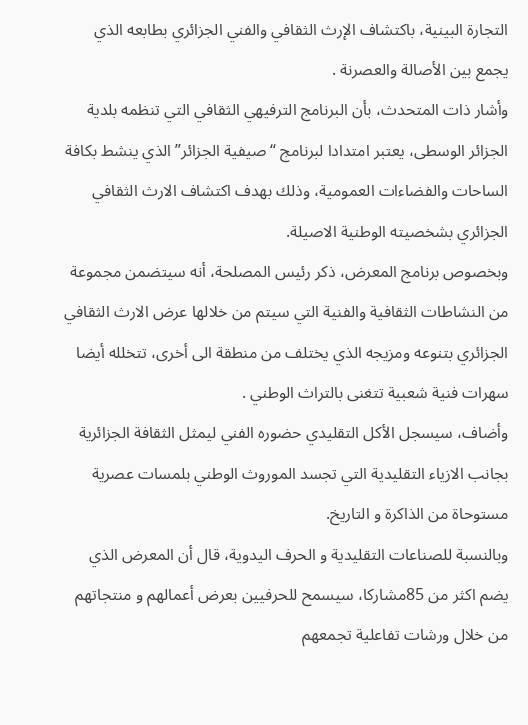التجارة البينية، باكتشاف الإرث الثقافي والفني الجزائري بطابعه الذي يجمع بين الأصالة والعصرنة .
وأشار ذات المتحدث، بأن البرنامج الترفيهي الثقافي التي تنظمه بلدية الجزائر الوسطى، يعتبر امتدادا لبرنامج “صيفية الجزائر” الذي ينشط بكافة الساحات والفضاءات العمومية، وذلك بهدف اكتشاف الارث الثقافي الجزائري بشخصيته الوطنية الاصيلة.
وبخصوص برنامج المعرض، ذكر رئيس المصلحة، أنه سيتضمن مجموعة من النشاطات الثقافية والفنية التي سيتم من خلالها عرض الارث الثقافي الجزائري بتنوعه ومزيجه الذي يختلف من منطقة الى أخرى، تتخلله أيضا سهرات فنية شعبية تتغنى بالتراث الوطني .
وأضاف، سيسجل الأكل التقليدي حضوره الفني ليمثل الثقافة الجزائرية بجانب الازياء التقليدية التي تجسد الموروث الوطني بلمسات عصرية مستوحاة من الذاكرة و التاريخ.
وبالنسبة للصناعات التقليدية و الحرف اليدوية، قال أن المعرض الذي يضم اكثر من 85مشاركا، سيسمح للحرفيين بعرض أعمالهم و منتجاتهم من خلال ورشات تفاعلية تجمعهم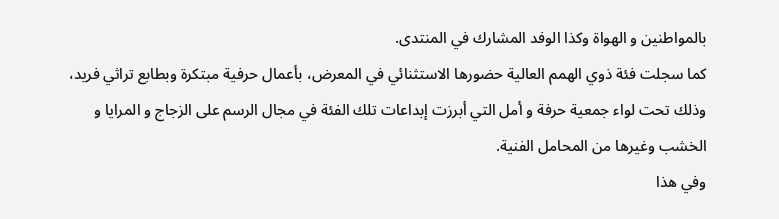بالمواطنين و الهواة وكذا الوفد المشارك في المنتدى.
كما سجلت فئة ذوي الهمم العالية حضورها الاستثنائي في المعرض، بأعمال حرفية مبتكرة وبطابع تراثي فريد، وذلك تحت لواء جمعية حرفة و أمل التي أبرزت إبداعات تلك الفئة في مجال الرسم على الزجاج و المرايا و الخشب وغيرها من المحامل الفنية.
وفي هذا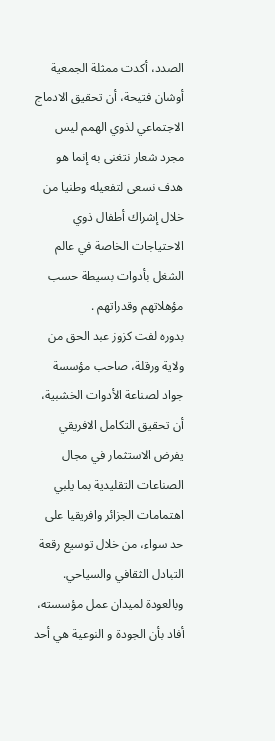الصدد، أكدت ممثلة الجمعية أوشان فتيحة، أن تحقيق الادماج الاجتماعي لذوي الهمم ليس مجرد شعار نتغنى به إنما هو هدف نسعى لتفعيله وطنيا من خلال إشراك أطفال ذوي الاحتياجات الخاصة في عالم الشغل بأدوات بسيطة حسب مؤهلاتهم وقدراتهم .
بدوره لفت كزوز عبد الحق من ولاية ورقلة، صاحب مؤسسة جواد لصناعة الأدوات الخشبية، أن تحقيق التكامل الافريقي يفرض الاستثمار في مجال الصناعات التقليدية بما يلبي اهتمامات الجزائر وافريقيا على حد سواء، من خلال توسيع رقعة التبادل الثقافي والسياحي.
وبالعودة لميدان عمل مؤسسته، أفاد بأن الجودة و النوعية هي أحد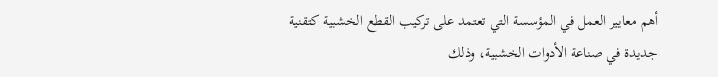أهم معايير العمل في المؤسسة التي تعتمد على تركيب القطع الخشبية كتقنية جديدة في صناعة الأدوات الخشبية، وذلك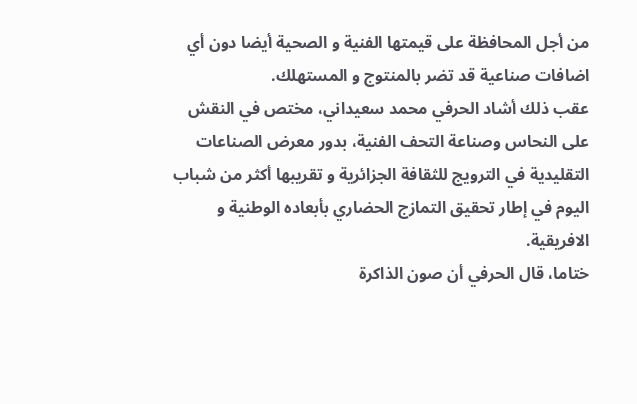من أجل المحافظة على قيمتها الفنية و الصحية أيضا دون أي اضافات صناعية قد تضر بالمنتوج و المستهلك.
عقب ذلك أشاد الحرفي محمد سعيداني، مختص في النقش على النحاس وصناعة التحف الفنية، بدور معرض الصناعات التقليدية في الترويج للثقافة الجزائرية و تقريبها أكثر من شباب اليوم في إطار تحقيق التمازج الحضاري بأبعاده الوطنية و الافريقية.
ختاما، قال الحرفي أن صون الذاكرة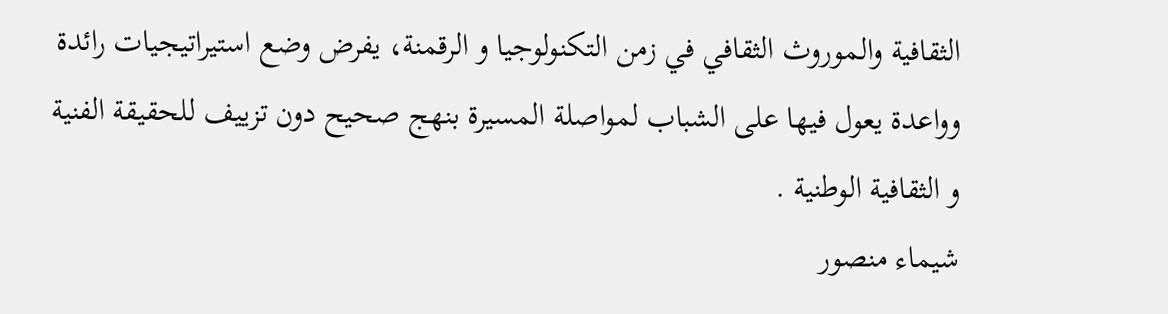الثقافية والموروث الثقافي في زمن التكنولوجيا و الرقمنة، يفرض وضع استيراتيجيات رائدة وواعدة يعول فيها على الشباب لمواصلة المسيرة بنهج صحيح دون تزييف للحقيقة الفنية و الثقافية الوطنية .
شيماء منصور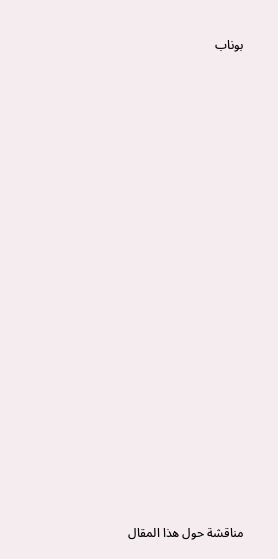بوناب

























مناقشة حول هذا المقال